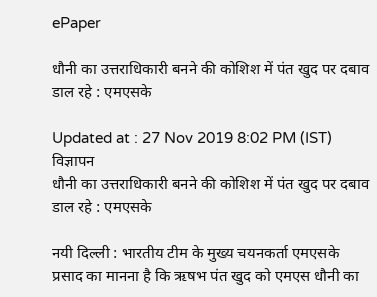ePaper

धौनी का उत्तराधिकारी बनने की कोशिश में पंत खुद पर दबाव डाल रहे : एमएसके

Updated at : 27 Nov 2019 8:02 PM (IST)
विज्ञापन
धौनी का उत्तराधिकारी बनने की कोशिश में पंत खुद पर दबाव डाल रहे : एमएसके

नयी दिल्ली : भारतीय टीम के मुख्य चयनकर्ता एमएसके प्रसाद का मानना है कि ऋषभ पंत खुद को एमएस धौनी का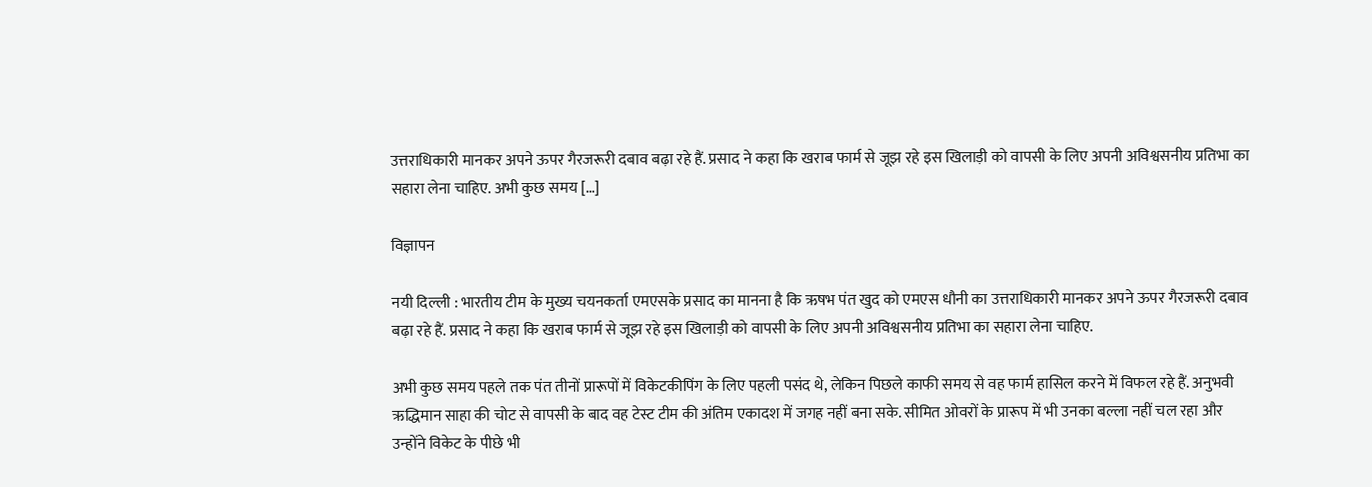उत्तराधिकारी मानकर अपने ऊपर गैरजरूरी दबाव बढ़ा रहे हैं. प्रसाद ने कहा कि खराब फार्म से जूझ रहे इस खिलाड़ी को वापसी के लिए अपनी अविश्वसनीय प्रतिभा का सहारा लेना चाहिए. अभी कुछ समय […]

विज्ञापन

नयी दिल्ली : भारतीय टीम के मुख्य चयनकर्ता एमएसके प्रसाद का मानना है कि ऋषभ पंत खुद को एमएस धौनी का उत्तराधिकारी मानकर अपने ऊपर गैरजरूरी दबाव बढ़ा रहे हैं. प्रसाद ने कहा कि खराब फार्म से जूझ रहे इस खिलाड़ी को वापसी के लिए अपनी अविश्वसनीय प्रतिभा का सहारा लेना चाहिए.

अभी कुछ समय पहले तक पंत तीनों प्रारूपों में विकेटकीपिंग के लिए पहली पसंद थे, लेकिन पिछले काफी समय से वह फार्म हासिल करने में विफल रहे हैं. अनुभवी ऋद्धिमान साहा की चोट से वापसी के बाद वह टेस्ट टीम की अंतिम एकादश में जगह नहीं बना सके. सीमित ओवरों के प्रारूप में भी उनका बल्ला नहीं चल रहा और उन्होंने विकेट के पीछे भी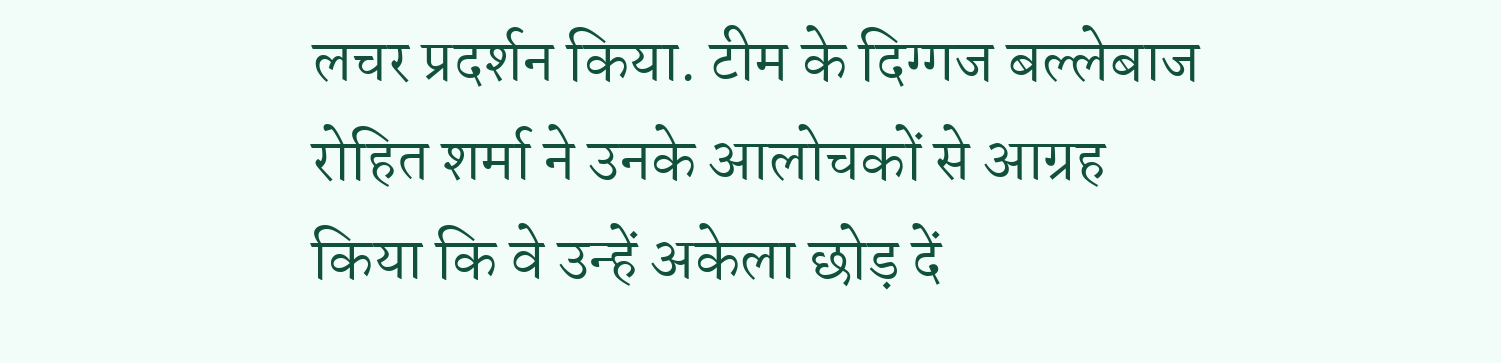लचर प्रदर्शन किया. टीम के दिग्गज बल्लेबाज रोहित शर्मा ने उनके आलोचकों से आग्रह किया कि वे उन्हें अकेला छोड़ दें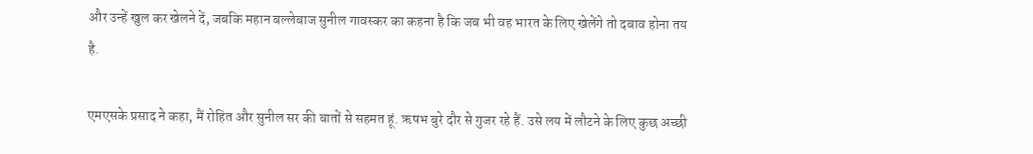और उन्हें खुल कर खेलने दें, जबकि महान बल्लेबाज सुनील गावस्कर का कहना है कि जब भी वह भारत के लिए खेलेंगे तो दबाव होना तय है.

एमएसके प्रसाद ने कहा, मैं रोहित और सुनील सर की बातों से सहमत हूं. ऋषभ बुरे दौर से गुजर रहे हैं. उसे लय में लौटने के लिए कुछ अच्छी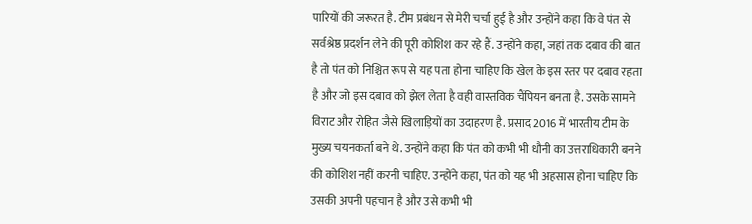पारियों की जरूरत है. टीम प्रबंधन से मेरी चर्चा हुई है और उन्होंने कहा कि वे पंत से सर्वश्रेष्ठ प्रदर्शन लेने की पूरी कोशिश कर रहे हैं. उन्होंने कहा, जहां तक दबाव की बात है तो पंत को निश्चित रूप से यह पता होना चाहिए कि खेल के इस स्तर पर दबाव रहता है और जो इस दबाव को झेल लेता है वही वास्तविक चैंपियन बनता है. उसके सामने विराट और रोहित जैसे खिलाड़ियों का उदाहरण है. प्रसाद 2016 में भारतीय टीम के मुख्य चयनकर्ता बने थे. उन्होंने कहा कि पंत को कभी भी धौनी का उत्तराधिकारी बनने की कोशिश नहीं करनी चाहिए. उन्होंने कहा, पंत को यह भी अहसास होना चाहिए कि उसकी अपनी पहचान है और उसे कभी भी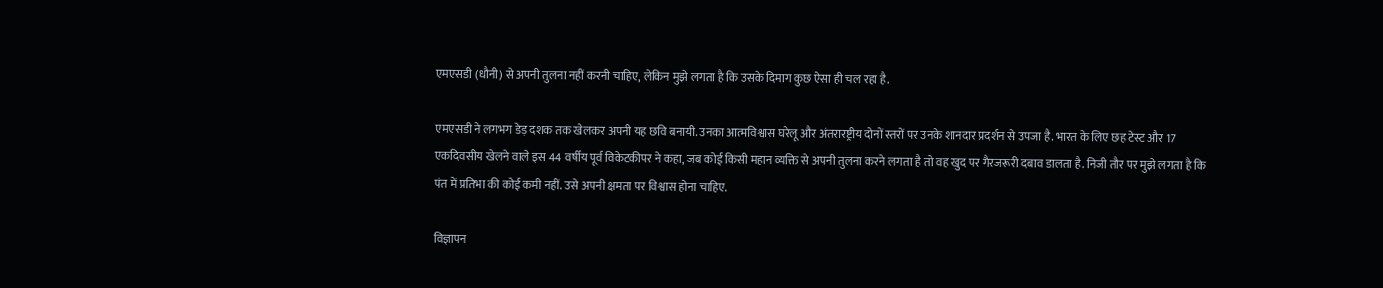एमएसडी (धौनी) से अपनी तुलना नहीं करनी चाहिए, लेकिन मुझे लगता है कि उसके दिमाग कुछ ऐसा ही चल रहा है.

एमएसडी ने लगभग डेड़ दशक तक खेलकर अपनी यह छवि बनायी. उनका आत्मविश्वास घरेलू और अंतरारष्ट्रीय दोनों स्तरों पर उनके शानदार प्रदर्शन से उपजा है. भारत के लिए छह टेस्ट और 17 एकदिवसीय खेलने वाले इस 44 वर्षीय पूर्व विकेटकीपर ने कहा, जब कोई किसी महान व्यक्ति से अपनी तुलना करने लगता है तो वह खुद पर गैरजरूरी दबाव डालता है. निजी तौर पर मुझे लगता है कि पंत में प्रतिभा की कोई कमी नहीं. उसे अपनी क्षमता पर विश्वास होना चाहिए.

विज्ञापन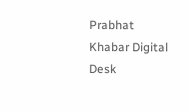Prabhat Khabar Digital Desk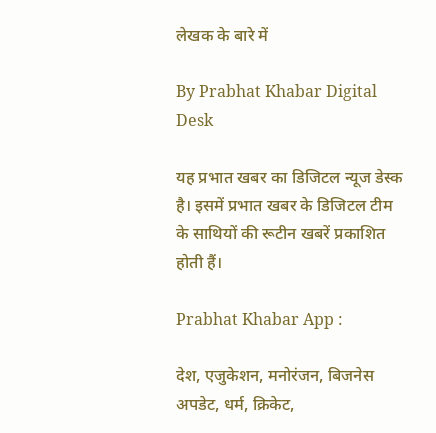लेखक के बारे में

By Prabhat Khabar Digital Desk

यह प्रभात खबर का डिजिटल न्यूज डेस्क है। इसमें प्रभात खबर के डिजिटल टीम के साथियों की रूटीन खबरें प्रकाशित होती हैं।

Prabhat Khabar App :

देश, एजुकेशन, मनोरंजन, बिजनेस अपडेट, धर्म, क्रिकेट,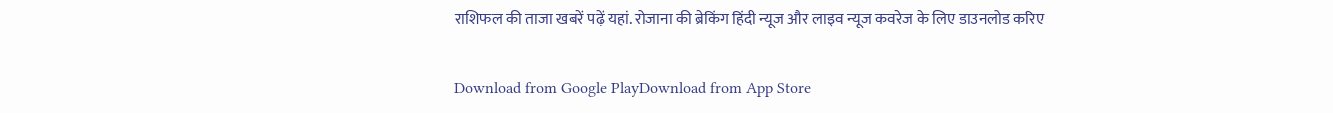राशिफल की ताजा खबरें पढ़ें यहां. रोजाना की ब्रेकिंग हिंदी न्यूज और लाइव न्यूज कवरेज के लिए डाउनलोड करिए

Download from Google PlayDownload from App Store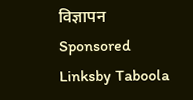विज्ञापन
Sponsored Linksby Taboola